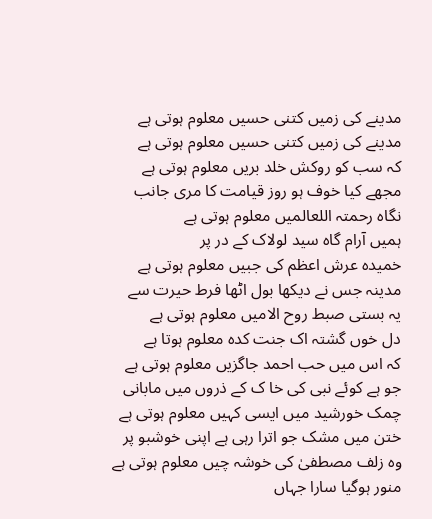مدینے کی زمیں کتنی حسیں معلوم ہوتی ہے
مدینے کی زمیں کتنی حسیں معلوم ہوتی ہے
کہ سب کو روکش خلد بریں معلوم ہوتی ہے
مجھے کیا خوف ہو روز قیامت کا مری جانب
نگاہ رحمتہ اللعالمیں معلوم ہوتی ہے
ہمیں آرام گاہ سید لولاک کے در پر
خمیدہ عرش اعظم کی جبیں معلوم ہوتی ہے
مدینہ جس نے دیکھا بول اٹھا فرط حیرت سے
یہ بستی صبط روح الامیں معلوم ہوتی ہے
دل خوں گشتہ اک جنت کدہ معلوم ہوتا ہے
کہ اس میں حب احمد جاگزیں معلوم ہوتی ہے
جو ہے کوئے نبی کی خا ک کے ذروں میں مابانی
چمک خورشید میں ایسی کہیں معلوم ہوتی ہے
ختن میں مشک جو اترا رہی ہے اپنی خوشبو پر
وہ زلف مصطفیٰ کی خوشہ چیں معلوم ہوتی ہے
منور ہوگیا سارا جہاں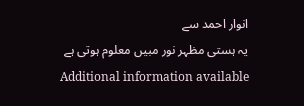انوار احمد سے
یہ ہستی مظہر نور مبیں معلوم ہوتی ہے
Additional information available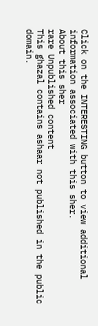Click on the INTERESTING button to view additional information associated with this sher.
About this sher
rare Unpublished content
This ghazal contains ashaar not published in the public domain.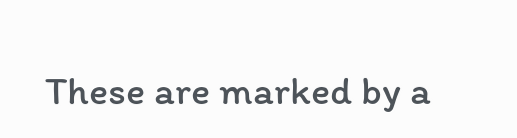These are marked by a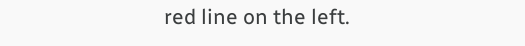red line on the left.